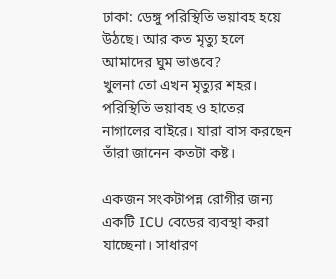ঢাকা: ডেঙ্গু পরিস্থিতি ভয়াবহ হয়ে উঠছে। আর কত মৃত্যু হলে আমাদের ঘুম ভাঙবে?
খুলনা তো এখন মৃত্যুর শহর। পরিস্থিতি ভয়াবহ ও হাতের নাগালের বাইরে। যারা বাস করছেন তাঁরা জানেন কতটা কষ্ট।

একজন সংকটাপন্ন রোগীর জন্য একটি ICU বেডের ব্যবস্থা করা যাচ্ছেনা। সাধারণ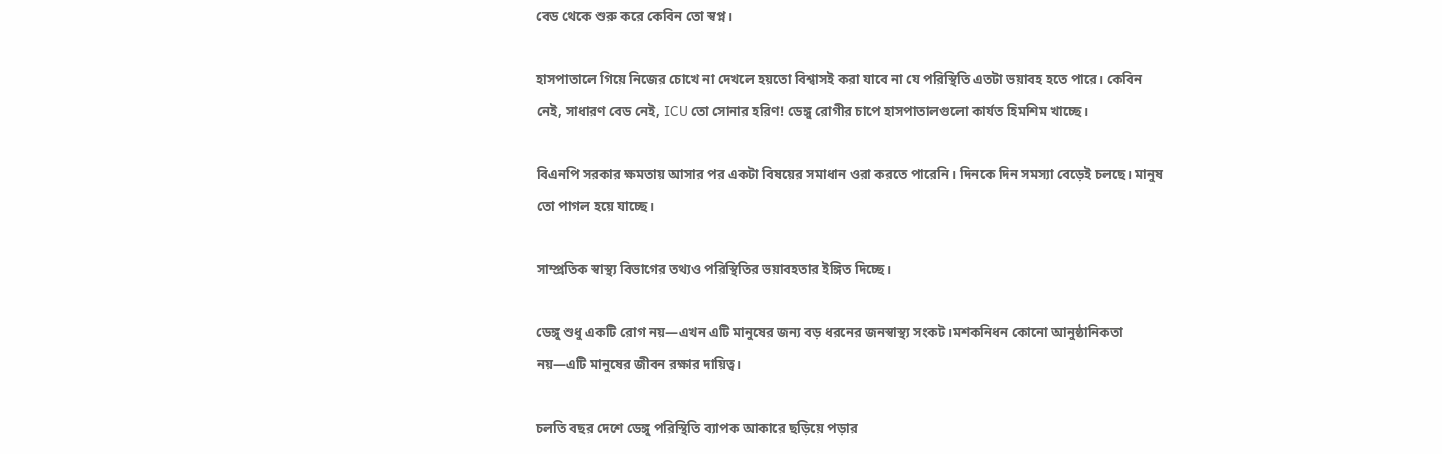বেড থেকে শুরু করে কেবিন তো স্বপ্ন।

হাসপাতালে গিয়ে নিজের চোখে না দেখলে হয়তো বিশ্বাসই করা যাবে না যে পরিস্থিতি এতটা ভয়াবহ হতে পারে। কেবিন নেই, সাধারণ বেড নেই, ICU তো সোনার হরিণ! ডেঙ্গু রোগীর চাপে হাসপাতালগুলো কার্যত হিমশিম খাচ্ছে।

বিএনপি সরকার ক্ষমতায় আসার পর একটা বিষয়ের সমাধান ওরা করতে পারেনি। দিনকে দিন সমস্যা বেড়েই চলছে। মানুষ তো পাগল হয়ে যাচ্ছে।

সাম্প্রতিক স্বাস্থ্য বিভাগের তথ্যও পরিস্থিতির ভয়াবহতার ইঙ্গিত দিচ্ছে।

ডেঙ্গু শুধু একটি রোগ নয়—এখন এটি মানুষের জন্য বড় ধরনের জনস্বাস্থ্য সংকট।মশকনিধন কোনো আনুষ্ঠানিকতা নয়—এটি মানুষের জীবন রক্ষার দায়িত্ব।

চলতি বছর দেশে ডেঙ্গু পরিস্থিতি ব্যাপক আকারে ছড়িয়ে পড়ার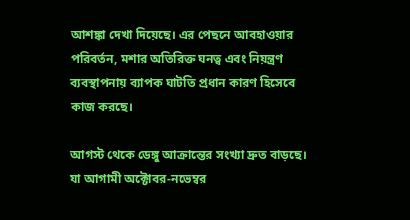আশঙ্কা দেখা দিয়েছে। এর পেছনে আবহাওয়ার পরিবর্তন, মশার অতিরিক্ত ঘনত্ব এবং নিয়ন্ত্রণ ব্যবস্থাপনায় ব্যাপক ঘাটতি প্রধান কারণ হিসেবে কাজ করছে।

আগস্ট থেকে ডেঙ্গু আক্রান্তের সংখ্যা দ্রুত বাড়ছে। যা আগামী অক্টোবর-নভেম্বর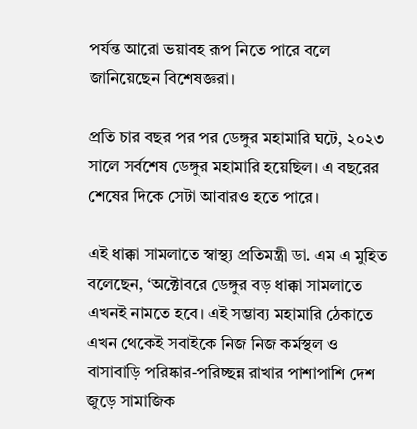পর্যন্ত আরো ভয়াবহ রূপ নিতে পারে বলে জানিয়েছেন বিশেষজ্ঞরা।

প্রতি চার বছর পর পর ডেঙ্গুর মহামারি ঘটে, ২০২৩ সালে সর্বশেষ ডেঙ্গুর মহামারি হয়েছিল। এ বছরের শেষের দিকে সেটা আবারও হতে পারে।

এই ধাক্কা সামলাতে স্বাস্থ্য প্রতিমন্ত্রী ডা. এম এ মুহিত বলেছেন, ‘অক্টোবরে ডেঙ্গুর বড় ধাক্কা সামলাতে এখনই নামতে হবে। এই সম্ভাব্য মহামারি ঠেকাতে এখন থেকেই সবাইকে নিজ নিজ কর্মস্থল ও বাসাবাড়ি পরিষ্কার-পরিচ্ছন্ন রাখার পাশাপাশি দেশ জুড়ে সামাজিক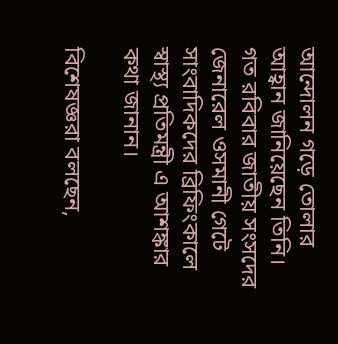আন্দোলন গড়ে তোলার আহ্বান জানিয়েছেন তিনি। গত রবিবার জাতীয় সংসদের জেনারেল ওসমানী গেটে সাংবাদিকদের ব্রিফিংকালে স্বাস্থ্য প্রতিমন্ত্রী এ আশঙ্কার কথা জানান।

বিশেষজ্ঞরা বলছেন,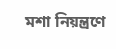মশা নিয়ন্ত্রণে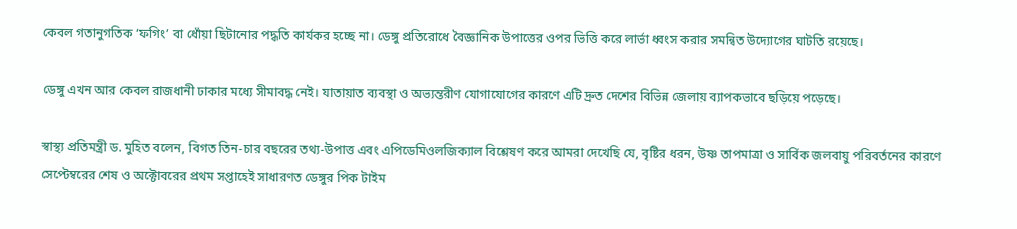কেবল গতানুগতিক ‘ফগিং’ বা ধোঁয়া ছিটানোর পদ্ধতি কার্যকর হচ্ছে না। ডেঙ্গু প্রতিরোধে বৈজ্ঞানিক উপাত্তের ওপর ভিত্তি করে লার্ভা ধ্বংস করার সমন্বিত উদ্যোগের ঘাটতি রয়েছে।

ডেঙ্গু এখন আর কেবল রাজধানী ঢাকার মধ্যে সীমাবদ্ধ নেই। যাতায়াত ব্যবস্থা ও অভ্যন্তরীণ যোগাযোগের কারণে এটি দ্রুত দেশের বিভিন্ন জেলায় ব্যাপকভাবে ছড়িয়ে পড়েছে।

স্বাস্থ্য প্রতিমন্ত্রী ড. মুহিত বলেন, বিগত তিন-চার বছরের তথ্য-উপাত্ত এবং এপিডেমিওলজিক্যাল বিশ্লেষণ করে আমরা দেখেছি যে, বৃষ্টির ধরন, উষ্ণ তাপমাত্রা ও সার্বিক জলবায়ু পরিবর্তনের কারণে সেপ্টেম্বরের শেষ ও অক্টোবরের প্রথম সপ্তাহেই সাধারণত ডেঙ্গুর পিক টাইম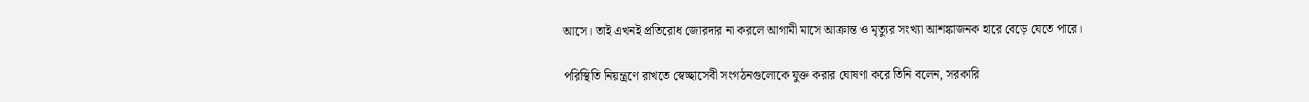আসে। তাই এখনই প্রতিরোধ জোরদার না করলে আগামী মাসে আক্রান্ত ও মৃত্যুর সংখ্যা আশঙ্কাজনক হারে বেড়ে যেতে পারে।

পরিস্থিতি নিয়ন্ত্রণে রাখতে স্বেচ্ছাসেবী সংগঠনগুলোকে যুক্ত করার ঘোষণা করে তিনি বলেন, সরকারি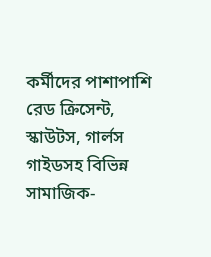কর্মীদের পাশাপাশি রেড ক্রিসেন্ট, স্কাউটস, গার্লস গাইডসহ বিভিন্ন সামাজিক-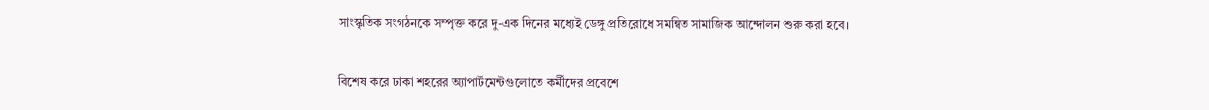সাংস্কৃতিক সংগঠনকে সম্পৃক্ত করে দু-এক দিনের মধ্যেই ডেঙ্গু প্রতিরোধে সমন্বিত সামাজিক আন্দোলন শুরু করা হবে।

বিশেষ করে ঢাকা শহরের অ্যাপার্টমেন্টগুলোতে কর্মীদের প্রবেশে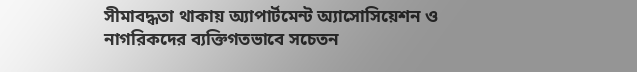সীমাবদ্ধতা থাকায় অ্যাপার্টমেন্ট অ্যাসোসিয়েশন ও নাগরিকদের ব্যক্তিগতভাবে সচেতন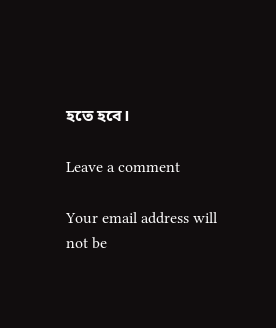হতে হবে।

Leave a comment

Your email address will not be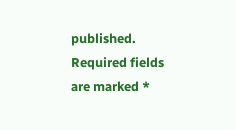published. Required fields are marked *